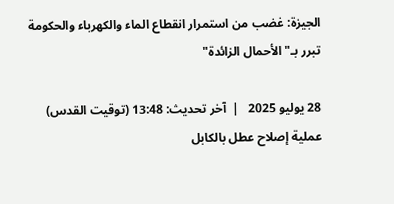الجيزة: غضب من استمرار انقطاع الماء والكهرباء والحكومة تبرر بـ"الأحمال الزائدة"

28 يوليو 2025   |  آخر تحديث: 13:48 (توقيت القدس)
عملية إصلاح عطل بالكابل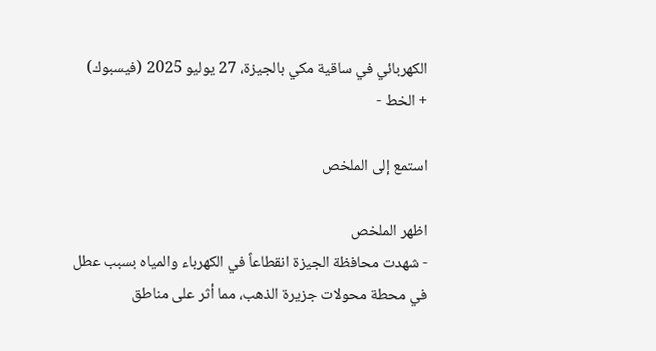الكهربائي في ساقية مكي بالجيزة، 27 يوليو 2025 (فيسبوك)
+ الخط -

استمع إلى الملخص

اظهر الملخص
- شهدت محافظة الجيزة انقطاعاً في الكهرباء والمياه بسبب عطل في محطة محولات جزيرة الذهب، مما أثر على مناطق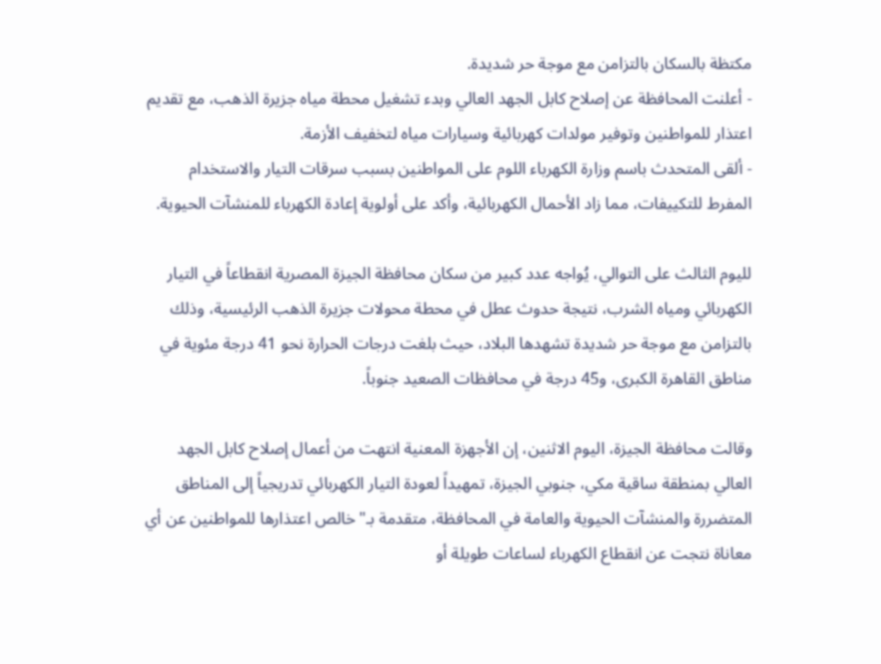مكتظة بالسكان بالتزامن مع موجة حر شديدة.
- أعلنت المحافظة عن إصلاح كابل الجهد العالي وبدء تشغيل محطة مياه جزيرة الذهب، مع تقديم اعتذار للمواطنين وتوفير مولدات كهربائية وسيارات مياه لتخفيف الأزمة.
- ألقى المتحدث باسم وزارة الكهرباء اللوم على المواطنين بسبب سرقات التيار والاستخدام المفرط للتكييفات، مما زاد الأحمال الكهربائية، وأكد على أولوية إعادة الكهرباء للمنشآت الحيوية.

لليوم الثالث على التوالي، يُواجه عدد كبير من سكان محافظة الجيزة المصرية انقطاعاً في التيار الكهربائي ومياه الشرب، نتيجة حدوث عطل في محطة محولات جزيرة الذهب الرئيسية، وذلك بالتزامن مع موجة حر شديدة تشهدها البلاد، حيث بلغت درجات الحرارة نحو 41 درجة مئوية في مناطق القاهرة الكبرى، و45 درجة في محافظات الصعيد جنوباً.

وقالت محافظة الجيزة، اليوم الاثنين، إن الأجهزة المعنية انتهت من أعمال إصلاح كابل الجهد العالي بمنطقة ساقية مكي، جنوبي الجيزة، تمهيداً لعودة التيار الكهربائي تدريجياً إلى المناطق المتضررة والمنشآت الحيوية والعامة في المحافظة، متقدمة بـ"خالص اعتذارها للمواطنين عن أي معاناة نتجت عن انقطاع الكهرباء لساعات طويلة أو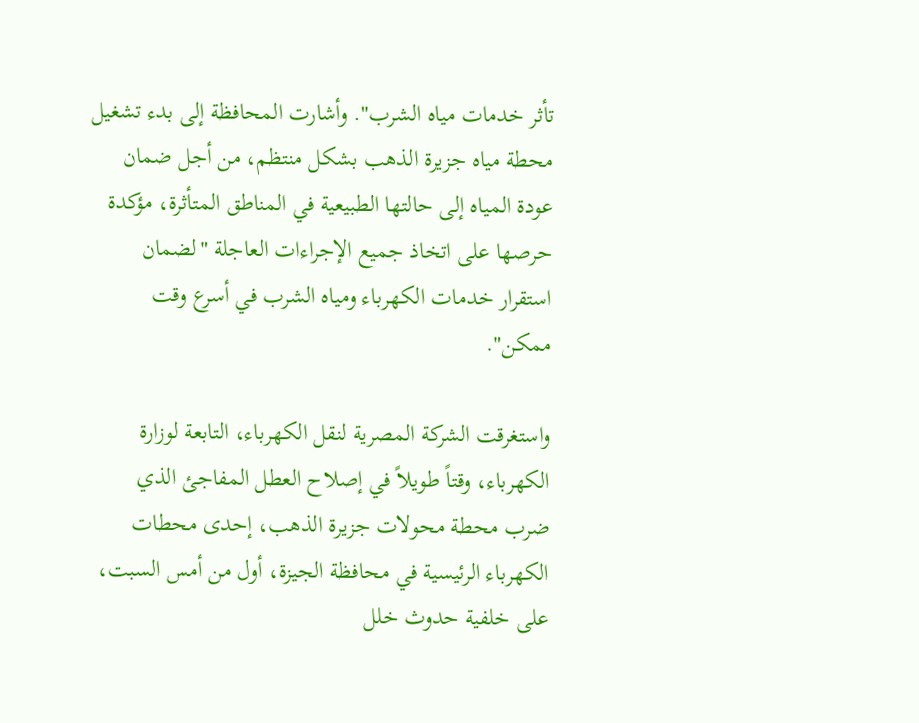تأثر خدمات مياه الشرب". وأشارت المحافظة إلى بدء تشغيل محطة مياه جزيرة الذهب بشكل منتظم، من أجل ضمان عودة المياه إلى حالتها الطبيعية في المناطق المتأثرة، مؤكدة حرصها على اتخاذ جميع الإجراءات العاجلة "لضمان استقرار خدمات الكهرباء ومياه الشرب في أسرع وقت ممكن".

واستغرقت الشركة المصرية لنقل الكهرباء، التابعة لوزارة الكهرباء، وقتاً طويلاً في إصلاح العطل المفاجئ الذي ضرب محطة محولات جزيرة الذهب، إحدى محطات الكهرباء الرئيسية في محافظة الجيزة، أول من أمس السبت، على خلفية حدوث خلل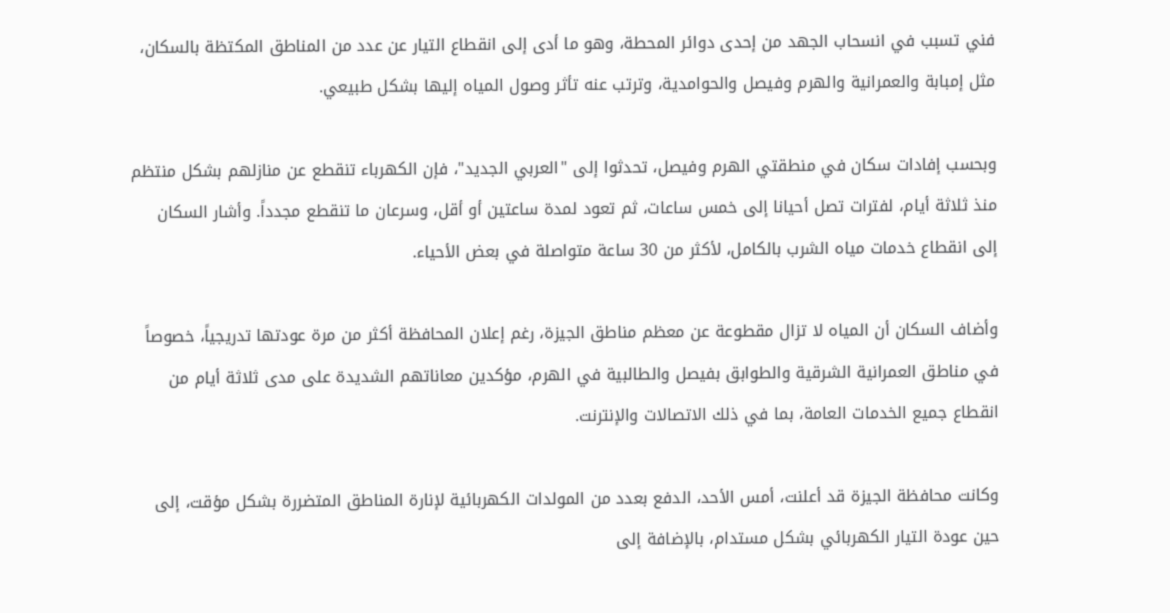فني تسبب في انسحاب الجهد من إحدى دوائر المحطة، وهو ما أدى إلى انقطاع التيار عن عدد من المناطق المكتظة بالسكان، مثل إمبابة والعمرانية والهرم وفيصل والحوامدية، وترتب عنه تأثر وصول المياه إليها بشكل طبيعي.

وبحسب إفادات سكان في منطقتي الهرم وفيصل، تحدثوا إلى "العربي الجديد"، فإن الكهرباء تنقطع عن منازلهم بشكل منتظم منذ ثلاثة أيام، لفترات تصل أحيانا إلى خمس ساعات، ثم تعود لمدة ساعتين أو أقل، وسرعان ما تنقطع مجدداً. وأشار السكان إلى انقطاع خدمات مياه الشرب بالكامل، لأكثر من 30 ساعة متواصلة في بعض الأحياء.

وأضاف السكان أن المياه لا تزال مقطوعة عن معظم مناطق الجيزة، رغم إعلان المحافظة أكثر من مرة عودتها تدريجياً، خصوصاً في مناطق العمرانية الشرقية والطوابق بفيصل والطالبية في الهرم، مؤكدين معاناتهم الشديدة على مدى ثلاثة أيام من انقطاع جميع الخدمات العامة، بما في ذلك الاتصالات والإنترنت.

وكانت محافظة الجيزة قد أعلنت، أمس الأحد، الدفع بعدد من المولدات الكهربائية لإنارة المناطق المتضررة بشكل مؤقت، إلى حين عودة التيار الكهربائي بشكل مستدام، بالإضافة إلى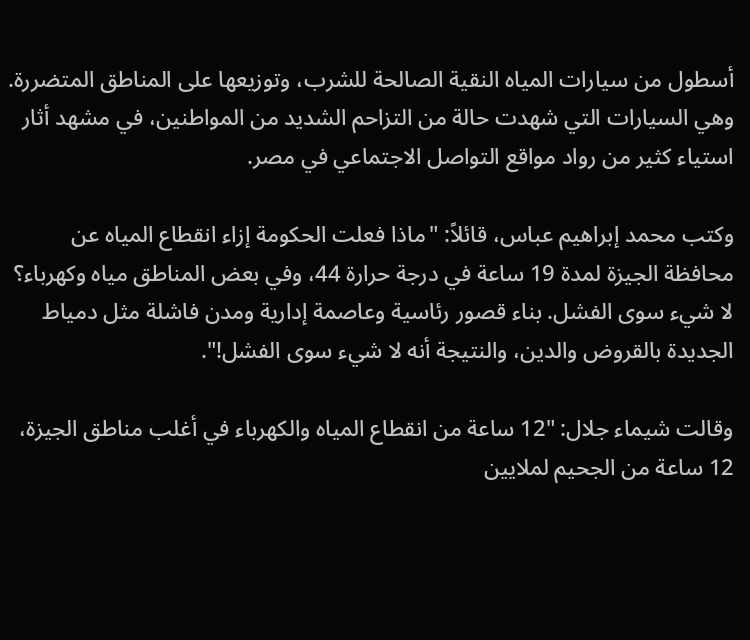أسطول من سيارات المياه النقية الصالحة للشرب، وتوزيعها على المناطق المتضررة. وهي السيارات التي شهدت حالة من التزاحم الشديد من المواطنين، في مشهد أثار استياء كثير من رواد مواقع التواصل الاجتماعي في مصر.

وكتب محمد إبراهيم عباس، قائلاً: "ماذا فعلت الحكومة إزاء انقطاع المياه عن محافظة الجيزة لمدة 19 ساعة في درجة حرارة 44، وفي بعض المناطق مياه وكهرباء؟ لا شيء سوى الفشل. بناء قصور رئاسية وعاصمة إدارية ومدن فاشلة مثل دمياط الجديدة بالقروض والدين، والنتيجة أنه لا شيء سوى الفشل!".

وقالت شيماء جلال: "12 ساعة من انقطاع المياه والكهرباء في أغلب مناطق الجيزة، 12 ساعة من الجحيم لملايين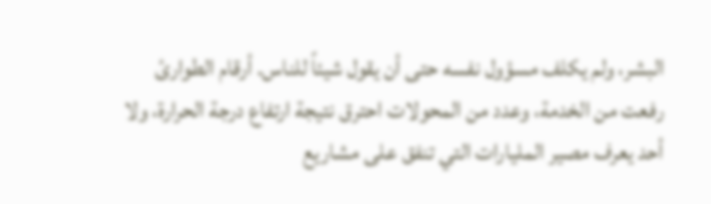البشر، ولم يكلف مسؤول نفسه حتى أن يقول شيئاً للناس. أرقام الطوارئ رفعت من الخدمة، وعدد من المحولات احترق نتيجة ارتفاع درجة الحرارة، ولا أحد يعرف مصير المليارات التي تنفق على مشاريع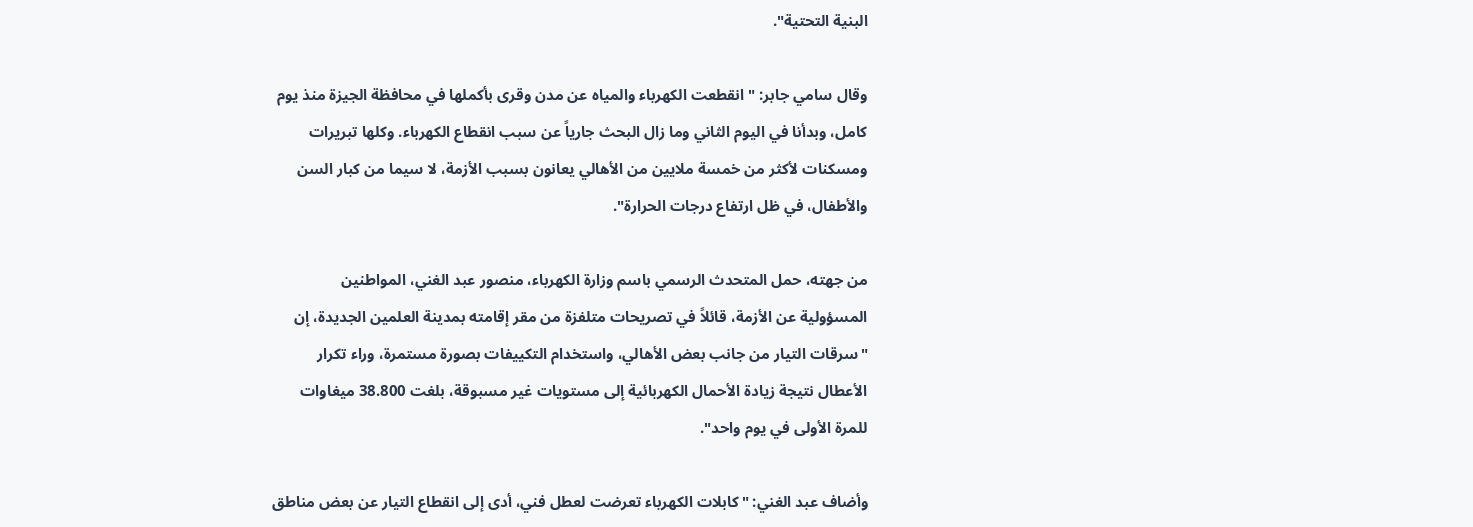البنية التحتية".

وقال سامي جابر: "انقطعت الكهرباء والمياه عن مدن وقرى بأكملها في محافظة الجيزة منذ يوم كامل، وبدأنا في اليوم الثاني وما زال البحث جارياً عن سبب انقطاع الكهرباء. وكلها تبريرات ومسكنات لأكثر من خمسة ملايين من الأهالي يعانون بسبب الأزمة، لا سيما من كبار السن والأطفال، في ظل ارتفاع درجات الحرارة".

من جهته، حمل المتحدث الرسمي باسم وزارة الكهرباء، منصور عبد الغني، المواطنين المسؤولية عن الأزمة، قائلاً في تصريحات متلفزة من مقر إقامته بمدينة العلمين الجديدة، إن "سرقات التيار من جانب بعض الأهالي، واستخدام التكييفات بصورة مستمرة، وراء تكرار الأعطال نتيجة زيادة الأحمال الكهربائية إلى مستويات غير مسبوقة، بلغت 38.800 ميغاوات للمرة الأولى في يوم واحد".

وأضاف عبد الغني: "كابلات الكهرباء تعرضت لعطل فني، أدى إلى انقطاع التيار عن بعض مناطق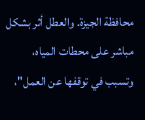محافظة الجيزة. والعطل أثر بشكل مباشر على محطات المياه، وتسبب في توقفها عن العمل"،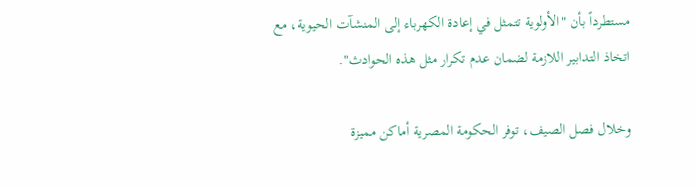مستطرداً بأن "الأولوية تتمثل في إعادة الكهرباء إلى المنشآت الحيوية، مع اتخاذ التدابير اللازمة لضمان عدم تكرار مثل هذه الحوادث".

وخلال فصل الصيف، توفر الحكومة المصرية أماكن مميزة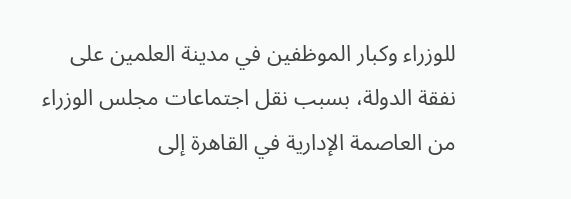للوزراء وكبار الموظفين في مدينة العلمين على نفقة الدولة، بسبب نقل اجتماعات مجلس الوزراء من العاصمة الإدارية في القاهرة إلى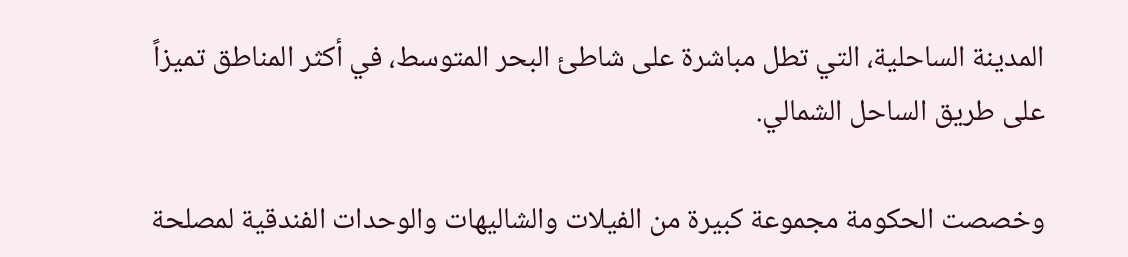المدينة الساحلية، التي تطل مباشرة على شاطئ البحر المتوسط، في أكثر المناطق تميزاً على طريق الساحل الشمالي.

وخصصت الحكومة مجموعة كبيرة من الفيلات والشاليهات والوحدات الفندقية لمصلحة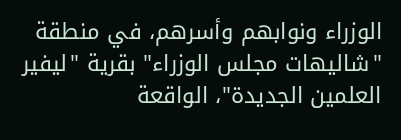الوزراء ونوابهم وأسرهم، في منطقة "شاليهات مجلس الوزراء" بقرية "ليفير العلمين الجديدة"، الواقعة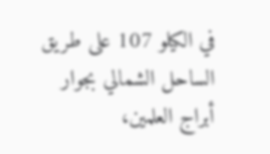في الكيلو 107 على طريق الساحل الشمالي بجوار أبراج العلمين،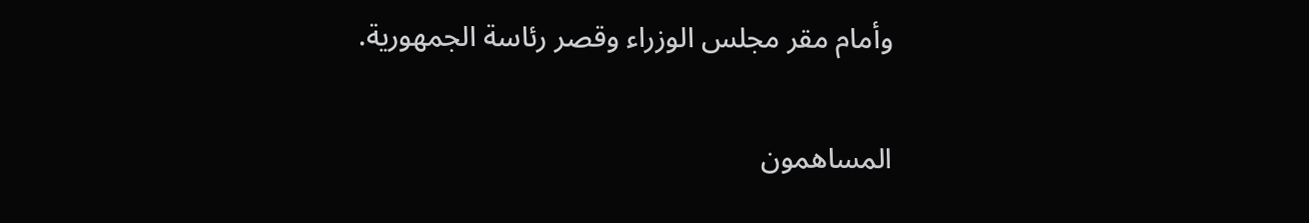وأمام مقر مجلس الوزراء وقصر رئاسة الجمهورية.

المساهمون